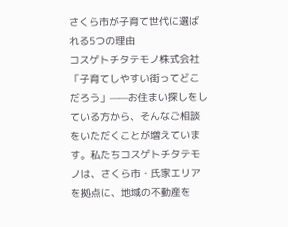さくら市が子育て世代に選ばれる5つの理由
コスゲトチタテモノ株式会社
「子育てしやすい街ってどこだろう」——お住まい探しをしている方から、そんなご相談をいただくことが増えています。私たちコスゲトチタテモノは、さくら市・氏家エリアを拠点に、地域の不動産を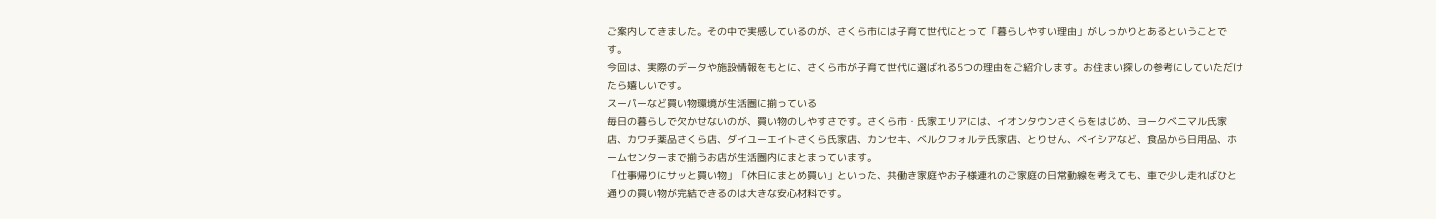ご案内してきました。その中で実感しているのが、さくら市には子育て世代にとって「暮らしやすい理由」がしっかりとあるということです。
今回は、実際のデータや施設情報をもとに、さくら市が子育て世代に選ばれる5つの理由をご紹介します。お住まい探しの参考にしていただけたら嬉しいです。
スーパーなど買い物環境が生活圏に揃っている
毎日の暮らしで欠かせないのが、買い物のしやすさです。さくら市・氏家エリアには、イオンタウンさくらをはじめ、ヨークベニマル氏家店、カワチ薬品さくら店、ダイユーエイトさくら氏家店、カンセキ、ベルクフォルテ氏家店、とりせん、ベイシアなど、食品から日用品、ホームセンターまで揃うお店が生活圏内にまとまっています。
「仕事帰りにサッと買い物」「休日にまとめ買い」といった、共働き家庭やお子様連れのご家庭の日常動線を考えても、車で少し走ればひと通りの買い物が完結できるのは大きな安心材料です。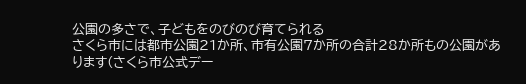公園の多さで、子どもをのびのび育てられる
さくら市には都市公園21か所、市有公園7か所の合計28か所もの公園があります(さくら市公式デー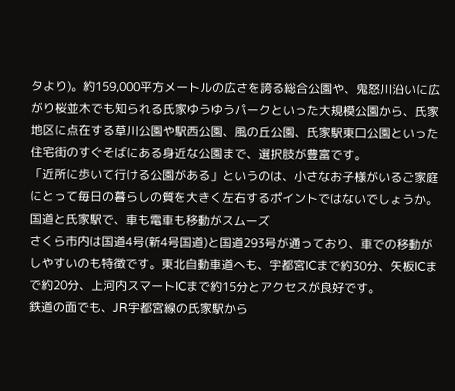タより)。約159,000平方メートルの広さを誇る総合公園や、鬼怒川沿いに広がり桜並木でも知られる氏家ゆうゆうパークといった大規模公園から、氏家地区に点在する草川公園や駅西公園、風の丘公園、氏家駅東口公園といった住宅街のすぐそばにある身近な公園まで、選択肢が豊富です。
「近所に歩いて行ける公園がある」というのは、小さなお子様がいるご家庭にとって毎日の暮らしの質を大きく左右するポイントではないでしょうか。
国道と氏家駅で、車も電車も移動がスムーズ
さくら市内は国道4号(新4号国道)と国道293号が通っており、車での移動がしやすいのも特徴です。東北自動車道へも、宇都宮ICまで約30分、矢板ICまで約20分、上河内スマートICまで約15分とアクセスが良好です。
鉄道の面でも、JR宇都宮線の氏家駅から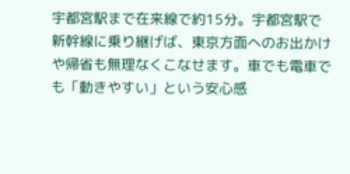宇都宮駅まで在来線で約15分。宇都宮駅で新幹線に乗り継げば、東京方面へのお出かけや帰省も無理なくこなせます。車でも電車でも「動きやすい」という安心感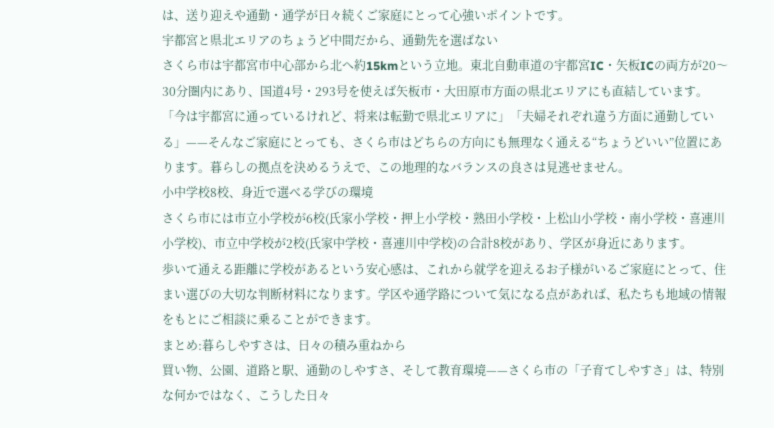は、送り迎えや通勤・通学が日々続くご家庭にとって心強いポイントです。
宇都宮と県北エリアのちょうど中間だから、通勤先を選ばない
さくら市は宇都宮市中心部から北へ約15kmという立地。東北自動車道の宇都宮IC・矢板ICの両方が20〜30分圏内にあり、国道4号・293号を使えば矢板市・大田原市方面の県北エリアにも直結しています。
「今は宇都宮に通っているけれど、将来は転勤で県北エリアに」「夫婦それぞれ違う方面に通勤している」——そんなご家庭にとっても、さくら市はどちらの方向にも無理なく通える“ちょうどいい”位置にあります。暮らしの拠点を決めるうえで、この地理的なバランスの良さは見逃せません。
小中学校8校、身近で選べる学びの環境
さくら市には市立小学校が6校(氏家小学校・押上小学校・熟田小学校・上松山小学校・南小学校・喜連川小学校)、市立中学校が2校(氏家中学校・喜連川中学校)の合計8校があり、学区が身近にあります。
歩いて通える距離に学校があるという安心感は、これから就学を迎えるお子様がいるご家庭にとって、住まい選びの大切な判断材料になります。学区や通学路について気になる点があれば、私たちも地域の情報をもとにご相談に乗ることができます。
まとめ:暮らしやすさは、日々の積み重ねから
買い物、公園、道路と駅、通勤のしやすさ、そして教育環境——さくら市の「子育てしやすさ」は、特別な何かではなく、こうした日々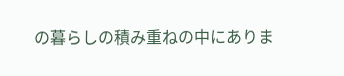の暮らしの積み重ねの中にありま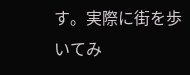す。実際に街を歩いてみ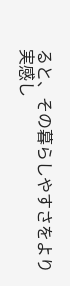ると、その暮らしやすさをより実感し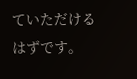ていただけるはずです。